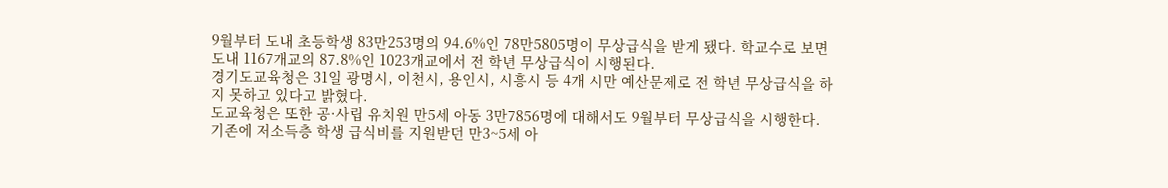9월부터 도내 초등학생 83만253명의 94.6%인 78만5805명이 무상급식을 받게 됐다. 학교수로 보면 도내 1167개교의 87.8%인 1023개교에서 전 학년 무상급식이 시행된다.
경기도교육청은 31일 광명시, 이천시, 용인시, 시흥시 등 4개 시만 예산문제로 전 학년 무상급식을 하지 못하고 있다고 밝혔다.
도교육청은 또한 공·사립 유치원 만5세 아동 3만7856명에 대해서도 9월부터 무상급식을 시행한다. 기존에 저소득층 학생 급식비를 지원받던 만3~5세 아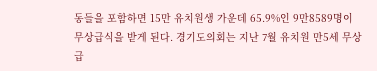동들을 포함하면 15만 유치원생 가운데 65.9%인 9만8589명이 무상급식을 받게 된다. 경기도의회는 지난 7월 유치원 만5세 무상급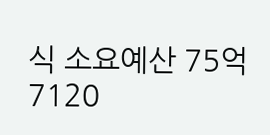식 소요예산 75억7120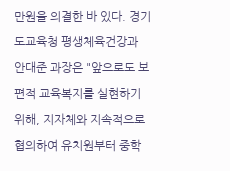만원을 의결한 바 있다. 경기도교육청 평생체육건강과 안대준 과장은 "앞으로도 보편적 교육복지를 실현하기 위해, 지자체와 지속적으로 협의하여 유치원부터 중학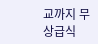교까지 무상급식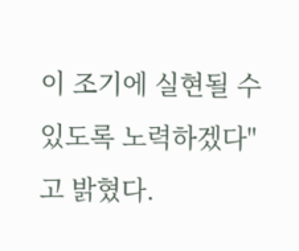이 조기에 실현될 수 있도록 노력하겠다"고 밝혔다.